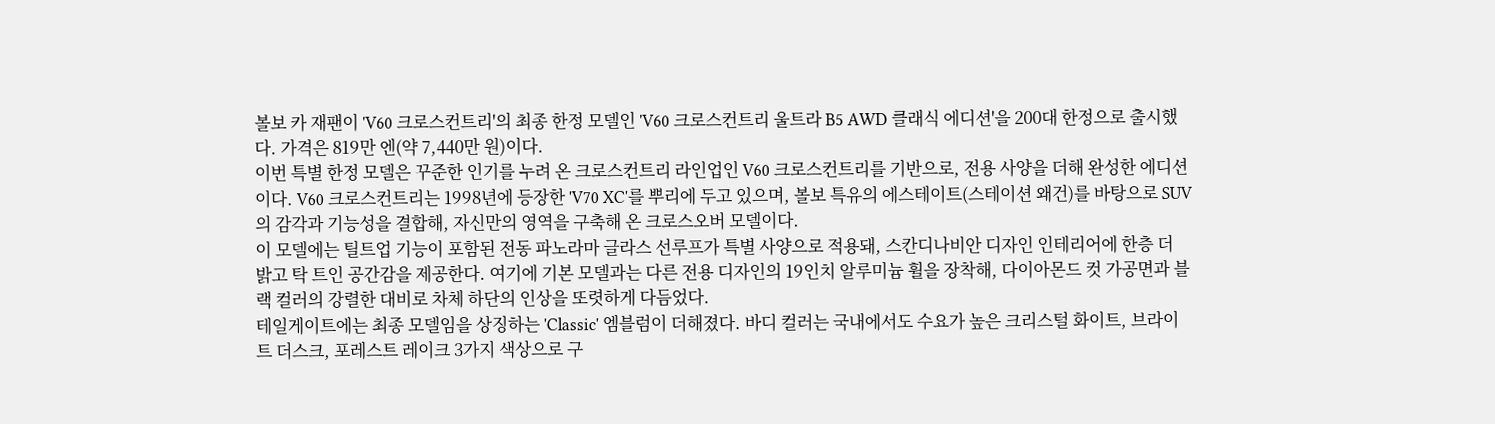볼보 카 재팬이 'V60 크로스컨트리'의 최종 한정 모델인 'V60 크로스컨트리 울트라 B5 AWD 클래식 에디션'을 200대 한정으로 출시했다. 가격은 819만 엔(약 7,440만 원)이다.
이번 특별 한정 모델은 꾸준한 인기를 누려 온 크로스컨트리 라인업인 V60 크로스컨트리를 기반으로, 전용 사양을 더해 완성한 에디션이다. V60 크로스컨트리는 1998년에 등장한 'V70 XC'를 뿌리에 두고 있으며, 볼보 특유의 에스테이트(스테이션 왜건)를 바탕으로 SUV의 감각과 기능성을 결합해, 자신만의 영역을 구축해 온 크로스오버 모델이다.
이 모델에는 틸트업 기능이 포함된 전동 파노라마 글라스 선루프가 특별 사양으로 적용돼, 스칸디나비안 디자인 인테리어에 한층 더 밝고 탁 트인 공간감을 제공한다. 여기에 기본 모델과는 다른 전용 디자인의 19인치 알루미늄 휠을 장착해, 다이아몬드 컷 가공면과 블랙 컬러의 강렬한 대비로 차체 하단의 인상을 또렷하게 다듬었다.
테일게이트에는 최종 모델임을 상징하는 'Classic' 엠블럼이 더해졌다. 바디 컬러는 국내에서도 수요가 높은 크리스털 화이트, 브라이트 더스크, 포레스트 레이크 3가지 색상으로 구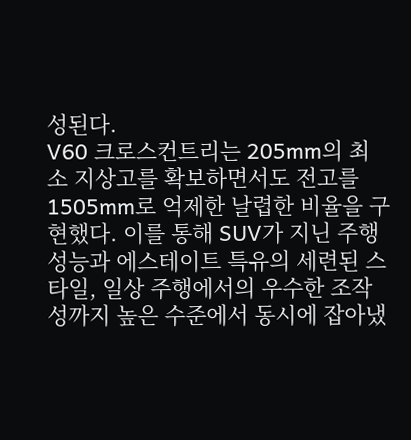성된다.
V60 크로스컨트리는 205mm의 최소 지상고를 확보하면서도 전고를 1505mm로 억제한 날렵한 비율을 구현했다. 이를 통해 SUV가 지닌 주행 성능과 에스테이트 특유의 세련된 스타일, 일상 주행에서의 우수한 조작성까지 높은 수준에서 동시에 잡아냈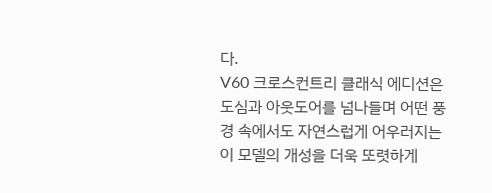다.
V60 크로스컨트리 클래식 에디션은 도심과 아웃도어를 넘나들며 어떤 풍경 속에서도 자연스럽게 어우러지는 이 모델의 개성을 더욱 또렷하게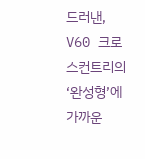드러낸, V60 크로스컨트리의 ‘완성형’에 가까운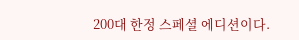200대 한정 스페셜 에디션이다.